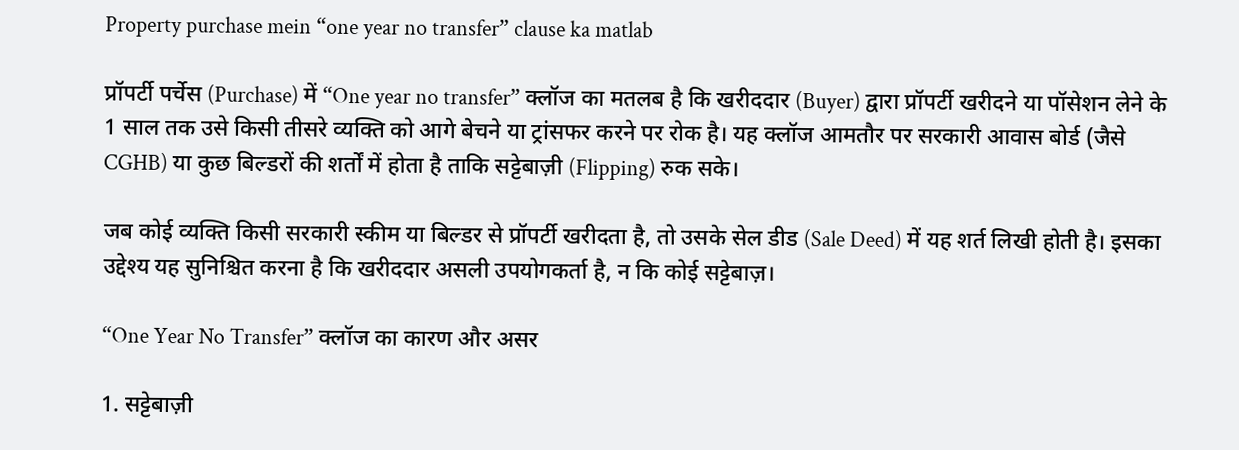Property purchase mein “one year no transfer” clause ka matlab

प्रॉपर्टी पर्चेस (Purchase) में “One year no transfer” क्लॉज का मतलब है कि खरीददार (Buyer) द्वारा प्रॉपर्टी खरीदने या पॉसेशन लेने के 1 साल तक उसे किसी तीसरे व्यक्ति को आगे बेचने या ट्रांसफर करने पर रोक है। यह क्लॉज आमतौर पर सरकारी आवास बोर्ड (जैसे CGHB) या कुछ बिल्डरों की शर्तों में होता है ताकि सट्टेबाज़ी (Flipping) रुक सके।

जब कोई व्यक्ति किसी सरकारी स्कीम या बिल्डर से प्रॉपर्टी खरीदता है, तो उसके सेल डीड (Sale Deed) में यह शर्त लिखी होती है। इसका उद्देश्य यह सुनिश्चित करना है कि खरीददार असली उपयोगकर्ता है, न कि कोई सट्टेबाज़।

“One Year No Transfer” क्लॉज का कारण और असर

1. सट्टेबाज़ी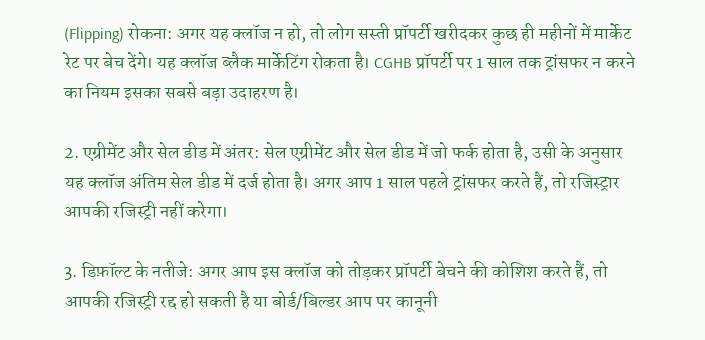(Flipping) रोकना: अगर यह क्लॉज न हो, तो लोग सस्ती प्रॉपर्टी खरीदकर कुछ ही महीनों में मार्केट रेट पर बेच देंगे। यह क्लॉज ब्लैक मार्केटिंग रोकता है। CGHB प्रॉपर्टी पर 1 साल तक ट्रांसफर न करने का नियम इसका सबसे बड़ा उदाहरण है।

2. एग्रीमेंट और सेल डीड में अंतर: सेल एग्रीमेंट और सेल डीड में जो फर्क होता है, उसी के अनुसार यह क्लॉज अंतिम सेल डीड में दर्ज होता है। अगर आप 1 साल पहले ट्रांसफर करते हैं, तो रजिस्ट्रार आपकी रजिस्ट्री नहीं करेगा।

3. डिफ़ॉल्ट के नतीजे: अगर आप इस क्लॉज को तोड़कर प्रॉपर्टी बेचने की कोशिश करते हैं, तो आपकी रजिस्ट्री रद्द हो सकती है या बोर्ड/बिल्डर आप पर कानूनी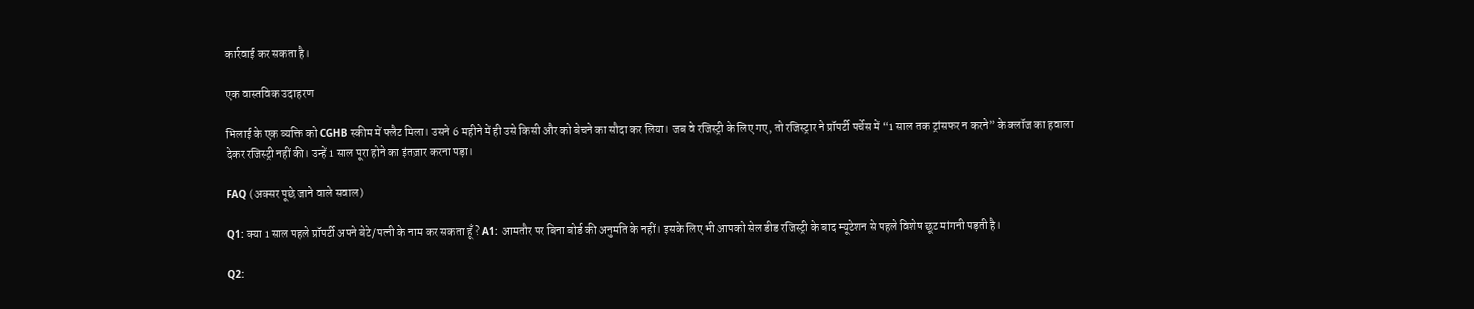कार्रवाई कर सकता है।

एक वास्तविक उदाहरण

भिलाई के एक व्यक्ति को CGHB स्कीम में फ्लैट मिला। उसने 6 महीने में ही उसे किसी और को बेचने का सौदा कर लिया। जब वे रजिस्ट्री के लिए गए, तो रजिस्ट्रार ने प्रॉपर्टी पर्चेस में “1 साल तक ट्रांसफर न करने” के क्लॉज का हवाला देकर रजिस्ट्री नहीं की। उन्हें 1 साल पूरा होने का इंतज़ार करना पड़ा।

FAQ (अक्सर पूछे जाने वाले सवाल)

Q1: क्या 1 साल पहले प्रॉपर्टी अपने बेटे/पत्नी के नाम कर सकता हूँ? A1: आमतौर पर बिना बोर्ड की अनुमति के नहीं। इसके लिए भी आपको सेल डीड रजिस्ट्री के बाद म्यूटेशन से पहले विशेष छूट मांगनी पड़ती है।

Q2: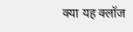क्या यह क्लॉज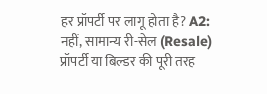हर प्रॉपर्टी पर लागू होता है? A2: नहीं, सामान्य री-सेल (Resale) प्रॉपर्टी या बिल्डर की पूरी तरह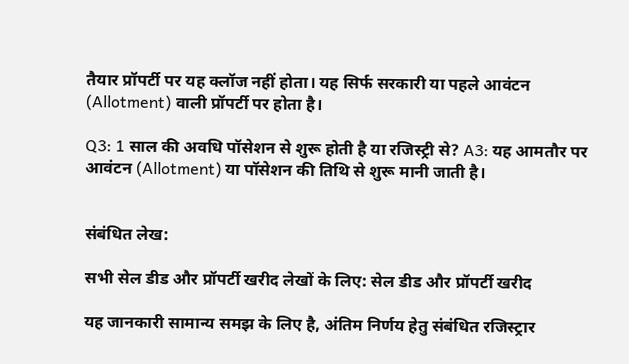तैयार प्रॉपर्टी पर यह क्लॉज नहीं होता। यह सिर्फ सरकारी या पहले आवंटन (Allotment) वाली प्रॉपर्टी पर होता है।

Q3: 1 साल की अवधि पॉसेशन से शुरू होती है या रजिस्ट्री से? A3: यह आमतौर पर आवंटन (Allotment) या पॉसेशन की तिथि से शुरू मानी जाती है।


संबंधित लेख:

सभी सेल डीड और प्रॉपर्टी खरीद लेखों के लिए: सेल डीड और प्रॉपर्टी खरीद

यह जानकारी सामान्य समझ के लिए है, अंतिम निर्णय हेतु संबंधित रजिस्ट्रार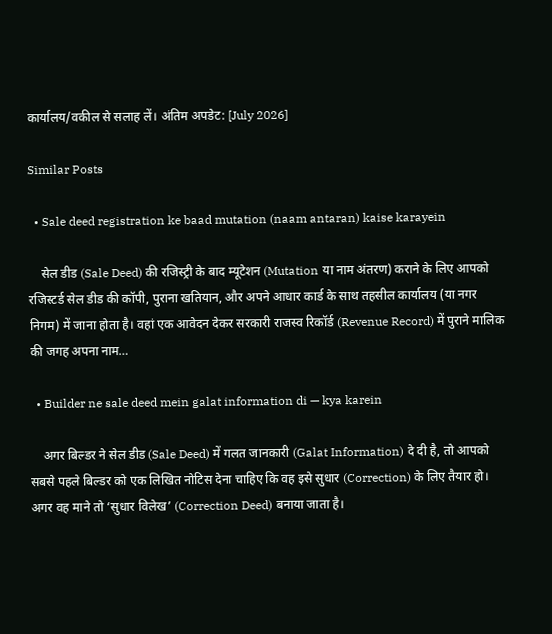कार्यालय/वकील से सलाह लें। अंतिम अपडेट: [July 2026]

Similar Posts

  • Sale deed registration ke baad mutation (naam antaran) kaise karayein

    सेल डीड (Sale Deed) की रजिस्ट्री के बाद म्यूटेशन (Mutation या नाम अंतरण) कराने के लिए आपको रजिस्टर्ड सेल डीड की कॉपी, पुराना खतियान, और अपने आधार कार्ड के साथ तहसील कार्यालय (या नगर निगम) में जाना होता है। वहां एक आवेदन देकर सरकारी राजस्व रिकॉर्ड (Revenue Record) में पुराने मालिक की जगह अपना नाम…

  • Builder ne sale deed mein galat information di — kya karein

    अगर बिल्डर ने सेल डीड (Sale Deed) में गलत जानकारी (Galat Information) दे दी है, तो आपको सबसे पहले बिल्डर को एक लिखित नोटिस देना चाहिए कि वह इसे सुधार (Correction) के लिए तैयार हो। अगर वह माने तो ‘सुधार विलेख’ (Correction Deed) बनाया जाता है।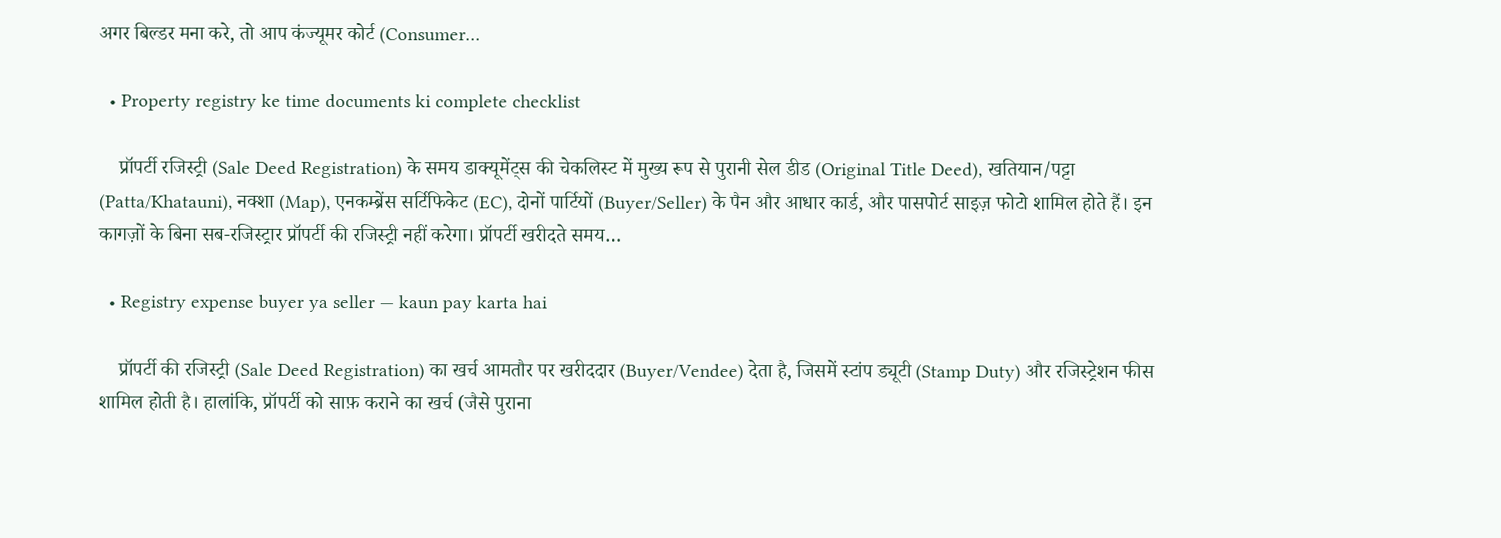अगर बिल्डर मना करे, तो आप कंज्यूमर कोर्ट (Consumer…

  • Property registry ke time documents ki complete checklist

    प्रॉपर्टी रजिस्ट्री (Sale Deed Registration) के समय डाक्यूमेंट्स की चेकलिस्ट में मुख्य रूप से पुरानी सेल डीड (Original Title Deed), खतियान/पट्टा (Patta/Khatauni), नक्शा (Map), एनकम्ब्रेंस सर्टिफिकेट (EC), दोनों पार्टियों (Buyer/Seller) के पैन और आधार कार्ड, और पासपोर्ट साइज़ फोटो शामिल होते हैं। इन कागज़ों के बिना सब-रजिस्ट्रार प्रॉपर्टी की रजिस्ट्री नहीं करेगा। प्रॉपर्टी खरीदते समय…

  • Registry expense buyer ya seller — kaun pay karta hai

    प्रॉपर्टी की रजिस्ट्री (Sale Deed Registration) का खर्च आमतौर पर खरीददार (Buyer/Vendee) देता है, जिसमें स्टांप ड्यूटी (Stamp Duty) और रजिस्ट्रेशन फीस शामिल होती है। हालांकि, प्रॉपर्टी को साफ़ कराने का खर्च (जैसे पुराना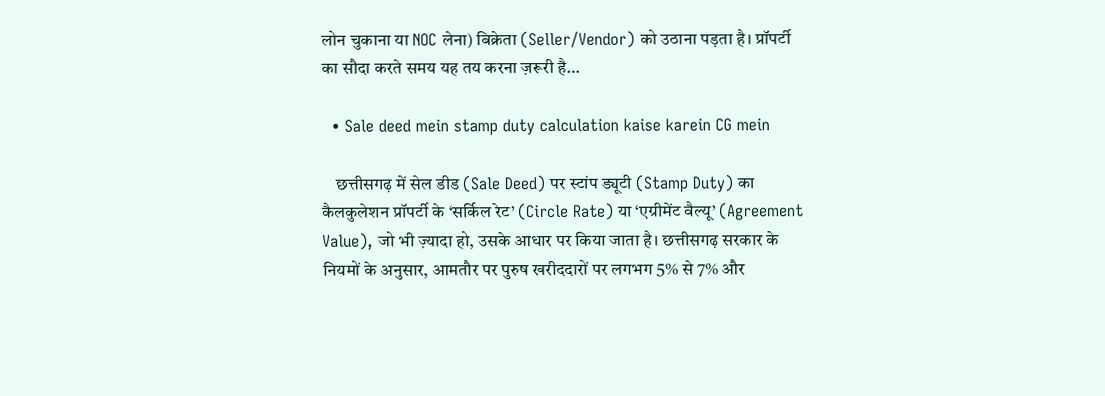लोन चुकाना या NOC लेना) बिक्रेता (Seller/Vendor) को उठाना पड़ता है। प्रॉपर्टी का सौदा करते समय यह तय करना ज़रूरी है…

  • Sale deed mein stamp duty calculation kaise karein CG mein

    छत्तीसगढ़ में सेल डीड (Sale Deed) पर स्टांप ड्यूटी (Stamp Duty) का कैलकुलेशन प्रॉपर्टी के ‘सर्किल रेट’ (Circle Rate) या ‘एग्रीमेंट वैल्यू’ (Agreement Value), जो भी ज़्यादा हो, उसके आधार पर किया जाता है। छत्तीसगढ़ सरकार के नियमों के अनुसार, आमतौर पर पुरुष खरीददारों पर लगभग 5% से 7% और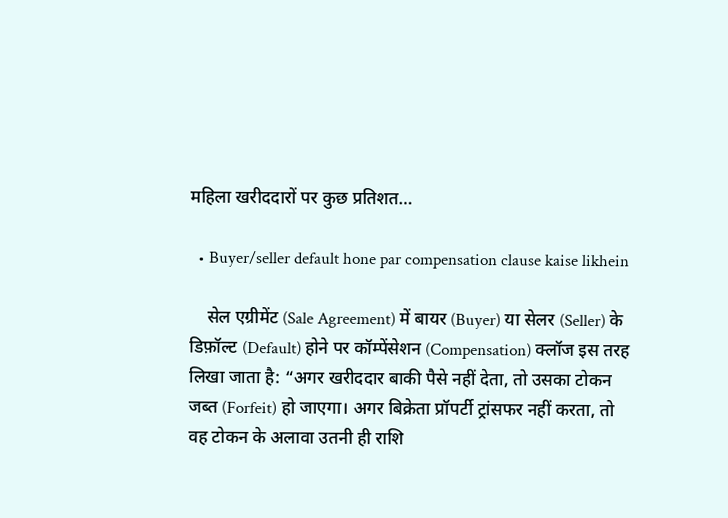महिला खरीददारों पर कुछ प्रतिशत…

  • Buyer/seller default hone par compensation clause kaise likhein

    सेल एग्रीमेंट (Sale Agreement) में बायर (Buyer) या सेलर (Seller) के डिफ़ॉल्ट (Default) होने पर कॉम्पेंसेशन (Compensation) क्लॉज इस तरह लिखा जाता है: “अगर खरीददार बाकी पैसे नहीं देता, तो उसका टोकन जब्त (Forfeit) हो जाएगा। अगर बिक्रेता प्रॉपर्टी ट्रांसफर नहीं करता, तो वह टोकन के अलावा उतनी ही राशि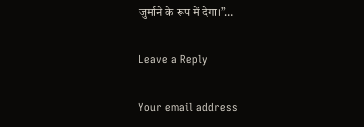जुर्माने के रूप में देगा।”…

Leave a Reply

Your email address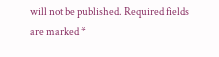will not be published. Required fields are marked *